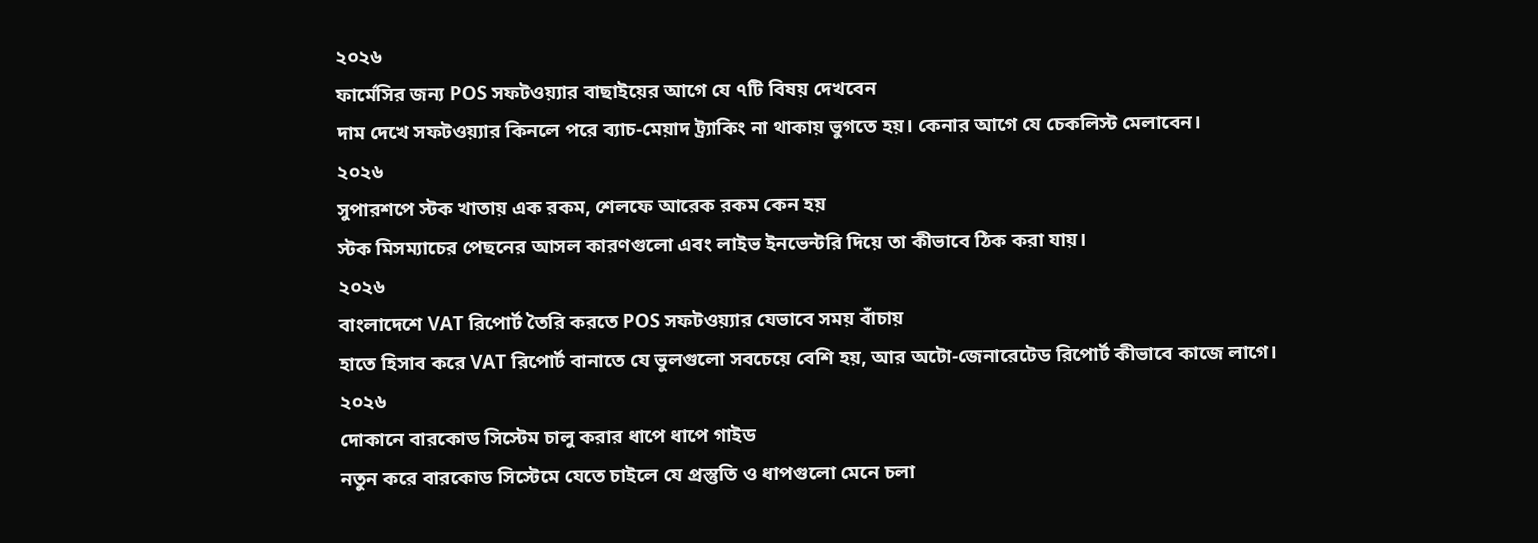২০২৬
ফার্মেসির জন্য POS সফটওয়্যার বাছাইয়ের আগে যে ৭টি বিষয় দেখবেন
দাম দেখে সফটওয়্যার কিনলে পরে ব্যাচ-মেয়াদ ট্র্যাকিং না থাকায় ভুগতে হয়। কেনার আগে যে চেকলিস্ট মেলাবেন।
২০২৬
সুপারশপে স্টক খাতায় এক রকম, শেলফে আরেক রকম কেন হয়
স্টক মিসম্যাচের পেছনের আসল কারণগুলো এবং লাইভ ইনভেন্টরি দিয়ে তা কীভাবে ঠিক করা যায়।
২০২৬
বাংলাদেশে VAT রিপোর্ট তৈরি করতে POS সফটওয়্যার যেভাবে সময় বাঁচায়
হাতে হিসাব করে VAT রিপোর্ট বানাতে যে ভুলগুলো সবচেয়ে বেশি হয়, আর অটো-জেনারেটেড রিপোর্ট কীভাবে কাজে লাগে।
২০২৬
দোকানে বারকোড সিস্টেম চালু করার ধাপে ধাপে গাইড
নতুন করে বারকোড সিস্টেমে যেতে চাইলে যে প্রস্তুতি ও ধাপগুলো মেনে চলা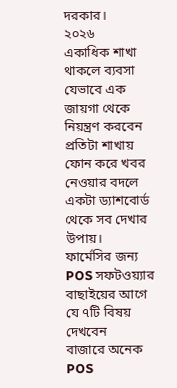দরকার।
২০২৬
একাধিক শাখা থাকলে ব্যবসা যেভাবে এক জায়গা থেকে নিয়ন্ত্রণ করবেন
প্রতিটা শাখায় ফোন করে খবর নেওয়ার বদলে একটা ড্যাশবোর্ড থেকে সব দেখার উপায়।
ফার্মেসির জন্য POS সফটওয়্যার বাছাইয়ের আগে যে ৭টি বিষয় দেখবেন
বাজারে অনেক POS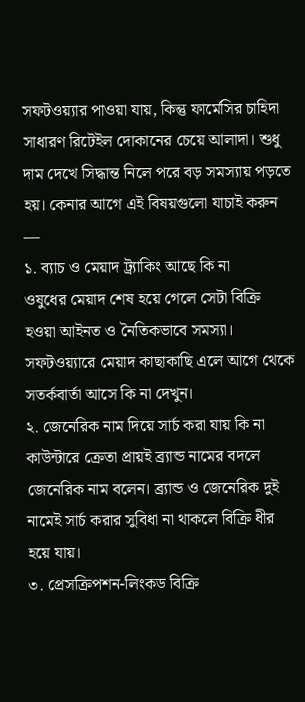সফটওয়্যার পাওয়া যায়, কিন্তু ফার্মেসির চাহিদা সাধারণ রিটেইল দোকানের চেয়ে আলাদা। শুধু দাম দেখে সিদ্ধান্ত নিলে পরে বড় সমস্যায় পড়তে হয়। কেনার আগে এই বিষয়গুলো যাচাই করুন —
১. ব্যাচ ও মেয়াদ ট্র্যাকিং আছে কি না
ওষুধের মেয়াদ শেষ হয়ে গেলে সেটা বিক্রি হওয়া আইনত ও নৈতিকভাবে সমস্যা। সফটওয়্যারে মেয়াদ কাছাকাছি এলে আগে থেকে সতর্কবার্তা আসে কি না দেখুন।
২. জেনেরিক নাম দিয়ে সার্চ করা যায় কি না
কাউন্টারে ক্রেতা প্রায়ই ব্র্যান্ড নামের বদলে জেনেরিক নাম বলেন। ব্র্যান্ড ও জেনেরিক দুই নামেই সার্চ করার সুবিধা না থাকলে বিক্রি ধীর হয়ে যায়।
৩. প্রেসক্রিপশন-লিংকড বিক্রি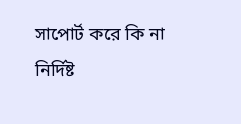সাপোর্ট করে কি না
নির্দিষ্ট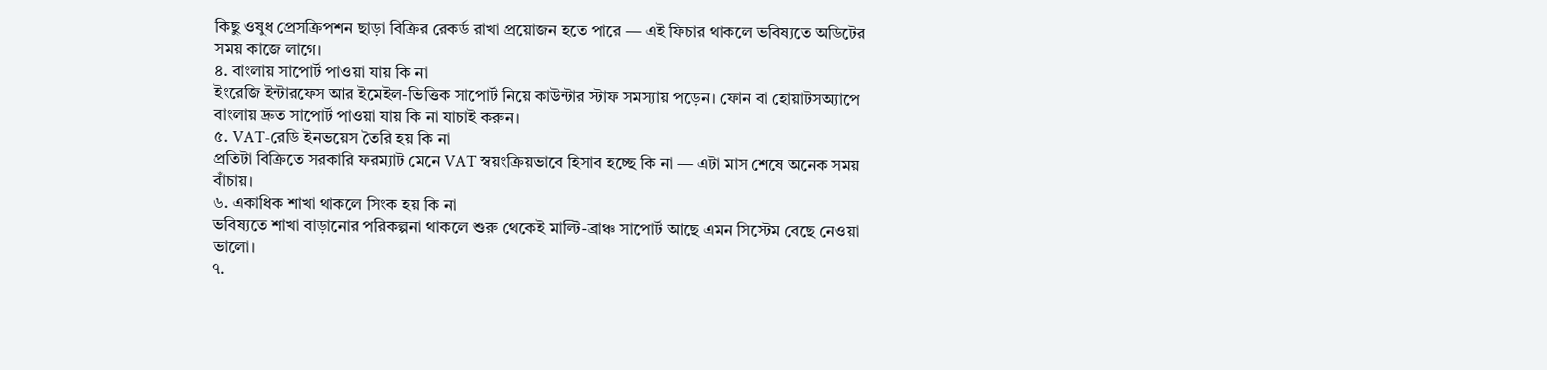কিছু ওষুধ প্রেসক্রিপশন ছাড়া বিক্রির রেকর্ড রাখা প্রয়োজন হতে পারে — এই ফিচার থাকলে ভবিষ্যতে অডিটের সময় কাজে লাগে।
৪. বাংলায় সাপোর্ট পাওয়া যায় কি না
ইংরেজি ইন্টারফেস আর ইমেইল-ভিত্তিক সাপোর্ট নিয়ে কাউন্টার স্টাফ সমস্যায় পড়েন। ফোন বা হোয়াটসঅ্যাপে বাংলায় দ্রুত সাপোর্ট পাওয়া যায় কি না যাচাই করুন।
৫. VAT-রেডি ইনভয়েস তৈরি হয় কি না
প্রতিটা বিক্রিতে সরকারি ফরম্যাট মেনে VAT স্বয়ংক্রিয়ভাবে হিসাব হচ্ছে কি না — এটা মাস শেষে অনেক সময় বাঁচায়।
৬. একাধিক শাখা থাকলে সিংক হয় কি না
ভবিষ্যতে শাখা বাড়ানোর পরিকল্পনা থাকলে শুরু থেকেই মাল্টি-ব্রাঞ্চ সাপোর্ট আছে এমন সিস্টেম বেছে নেওয়া ভালো।
৭.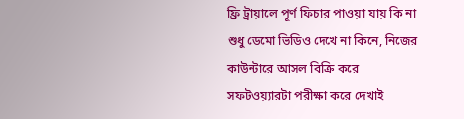ফ্রি ট্রায়ালে পূর্ণ ফিচার পাওয়া যায় কি না
শুধু ডেমো ভিডিও দেখে না কিনে, নিজের কাউন্টারে আসল বিক্রি করে সফটওয়্যারটা পরীক্ষা করে দেখাই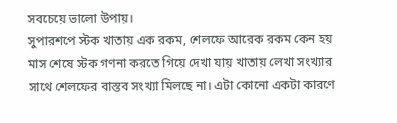সবচেয়ে ভালো উপায়।
সুপারশপে স্টক খাতায় এক রকম, শেলফে আরেক রকম কেন হয়
মাস শেষে স্টক গণনা করতে গিয়ে দেখা যায় খাতায় লেখা সংখ্যার সাথে শেলফের বাস্তব সংখ্যা মিলছে না। এটা কোনো একটা কারণে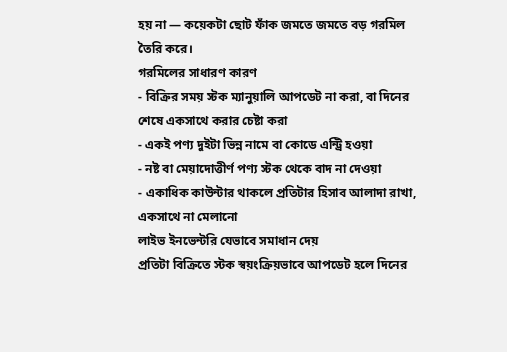হয় না — কয়েকটা ছোট ফাঁক জমতে জমতে বড় গরমিল তৈরি করে।
গরমিলের সাধারণ কারণ
- বিক্রির সময় স্টক ম্যানুয়ালি আপডেট না করা, বা দিনের শেষে একসাথে করার চেষ্টা করা
- একই পণ্য দুইটা ভিন্ন নামে বা কোডে এন্ট্রি হওয়া
- নষ্ট বা মেয়াদোত্তীর্ণ পণ্য স্টক থেকে বাদ না দেওয়া
- একাধিক কাউন্টার থাকলে প্রতিটার হিসাব আলাদা রাখা, একসাথে না মেলানো
লাইভ ইনভেন্টরি যেভাবে সমাধান দেয়
প্রতিটা বিক্রিতে স্টক স্বয়ংক্রিয়ভাবে আপডেট হলে দিনের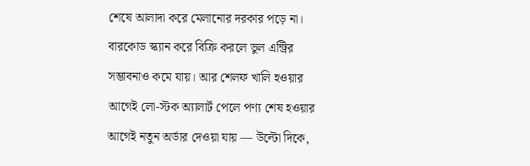শেষে আলাদা করে মেলানোর দরকার পড়ে না। বারকোড স্ক্যান করে বিক্রি করলে ভুল এন্ট্রির সম্ভাবনাও কমে যায়। আর শেলফ খালি হওয়ার আগেই লো-স্টক অ্যালার্ট পেলে পণ্য শেষ হওয়ার আগেই নতুন অর্ডার দেওয়া যায় — উল্টো দিকে,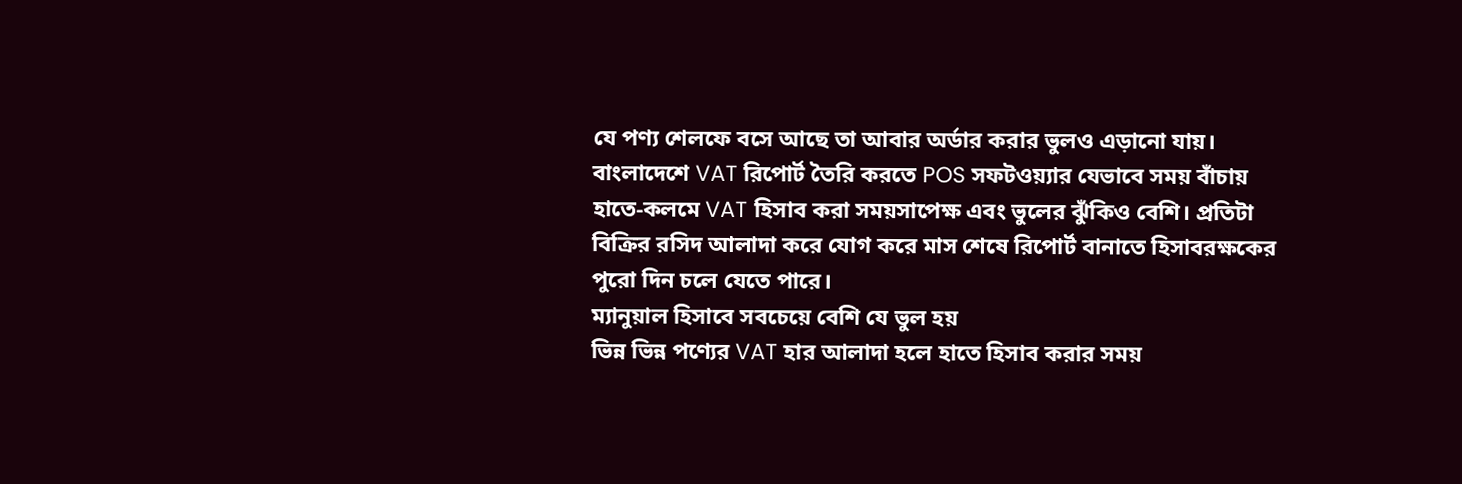যে পণ্য শেলফে বসে আছে তা আবার অর্ডার করার ভুলও এড়ানো যায়।
বাংলাদেশে VAT রিপোর্ট তৈরি করতে POS সফটওয়্যার যেভাবে সময় বাঁচায়
হাতে-কলমে VAT হিসাব করা সময়সাপেক্ষ এবং ভুলের ঝুঁকিও বেশি। প্রতিটা বিক্রির রসিদ আলাদা করে যোগ করে মাস শেষে রিপোর্ট বানাতে হিসাবরক্ষকের পুরো দিন চলে যেতে পারে।
ম্যানুয়াল হিসাবে সবচেয়ে বেশি যে ভুল হয়
ভিন্ন ভিন্ন পণ্যের VAT হার আলাদা হলে হাতে হিসাব করার সময়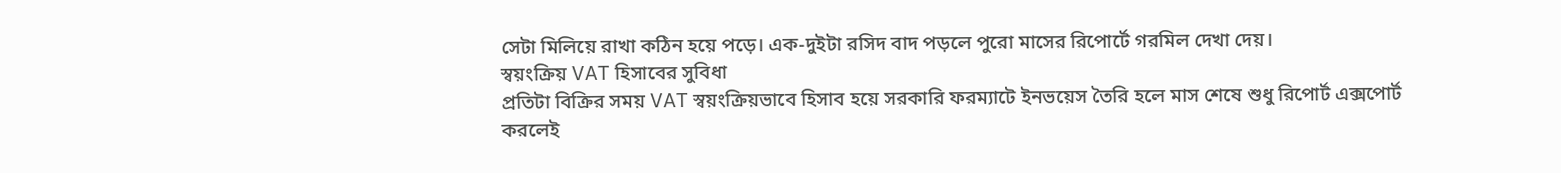সেটা মিলিয়ে রাখা কঠিন হয়ে পড়ে। এক-দুইটা রসিদ বাদ পড়লে পুরো মাসের রিপোর্টে গরমিল দেখা দেয়।
স্বয়ংক্রিয় VAT হিসাবের সুবিধা
প্রতিটা বিক্রির সময় VAT স্বয়ংক্রিয়ভাবে হিসাব হয়ে সরকারি ফরম্যাটে ইনভয়েস তৈরি হলে মাস শেষে শুধু রিপোর্ট এক্সপোর্ট করলেই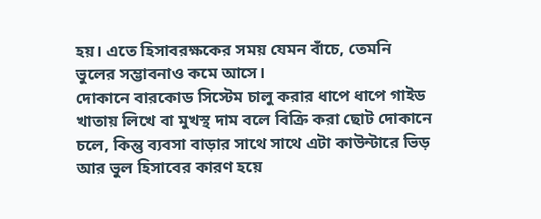হয়। এতে হিসাবরক্ষকের সময় যেমন বাঁচে, তেমনি ভুলের সম্ভাবনাও কমে আসে।
দোকানে বারকোড সিস্টেম চালু করার ধাপে ধাপে গাইড
খাতায় লিখে বা মুখস্থ দাম বলে বিক্রি করা ছোট দোকানে চলে, কিন্তু ব্যবসা বাড়ার সাথে সাথে এটা কাউন্টারে ভিড় আর ভুল হিসাবের কারণ হয়ে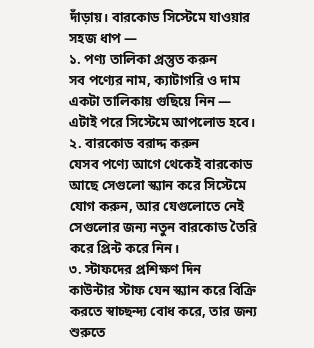দাঁড়ায়। বারকোড সিস্টেমে যাওয়ার সহজ ধাপ —
১. পণ্য তালিকা প্রস্তুত করুন
সব পণ্যের নাম, ক্যাটাগরি ও দাম একটা তালিকায় গুছিয়ে নিন — এটাই পরে সিস্টেমে আপলোড হবে।
২. বারকোড বরাদ্দ করুন
যেসব পণ্যে আগে থেকেই বারকোড আছে সেগুলো স্ক্যান করে সিস্টেমে যোগ করুন, আর যেগুলোতে নেই সেগুলোর জন্য নতুন বারকোড তৈরি করে প্রিন্ট করে নিন।
৩. স্টাফদের প্রশিক্ষণ দিন
কাউন্টার স্টাফ যেন স্ক্যান করে বিক্রি করতে স্বাচ্ছন্দ্য বোধ করে, তার জন্য শুরুতে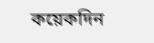কয়েকদিন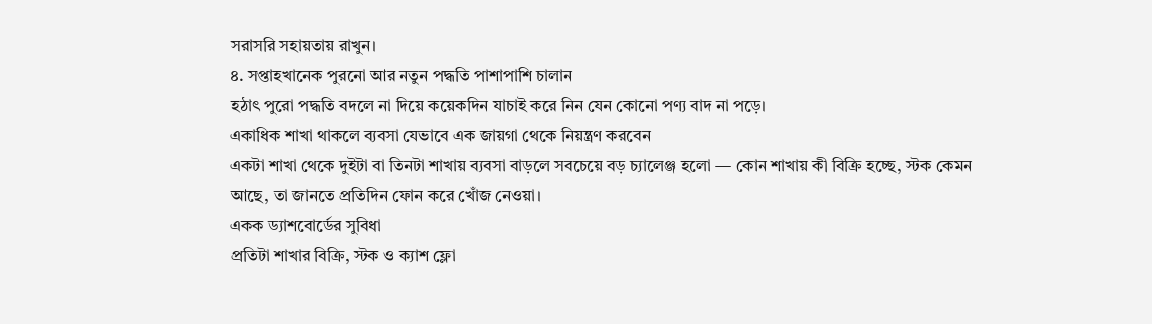সরাসরি সহায়তায় রাখুন।
৪. সপ্তাহখানেক পুরনো আর নতুন পদ্ধতি পাশাপাশি চালান
হঠাৎ পুরো পদ্ধতি বদলে না দিয়ে কয়েকদিন যাচাই করে নিন যেন কোনো পণ্য বাদ না পড়ে।
একাধিক শাখা থাকলে ব্যবসা যেভাবে এক জায়গা থেকে নিয়ন্ত্রণ করবেন
একটা শাখা থেকে দুইটা বা তিনটা শাখায় ব্যবসা বাড়লে সবচেয়ে বড় চ্যালেঞ্জ হলো — কোন শাখায় কী বিক্রি হচ্ছে, স্টক কেমন আছে, তা জানতে প্রতিদিন ফোন করে খোঁজ নেওয়া।
একক ড্যাশবোর্ডের সুবিধা
প্রতিটা শাখার বিক্রি, স্টক ও ক্যাশ ফ্লো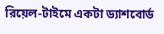রিয়েল-টাইমে একটা ড্যাশবোর্ড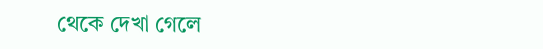থেকে দেখা গেলে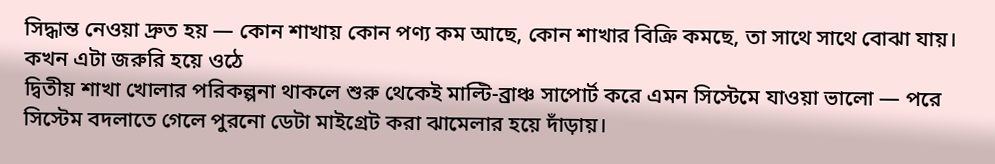সিদ্ধান্ত নেওয়া দ্রুত হয় — কোন শাখায় কোন পণ্য কম আছে, কোন শাখার বিক্রি কমছে, তা সাথে সাথে বোঝা যায়।
কখন এটা জরুরি হয়ে ওঠে
দ্বিতীয় শাখা খোলার পরিকল্পনা থাকলে শুরু থেকেই মাল্টি-ব্রাঞ্চ সাপোর্ট করে এমন সিস্টেমে যাওয়া ভালো — পরে সিস্টেম বদলাতে গেলে পুরনো ডেটা মাইগ্রেট করা ঝামেলার হয়ে দাঁড়ায়।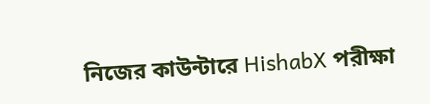নিজের কাউন্টারে HishabX পরীক্ষা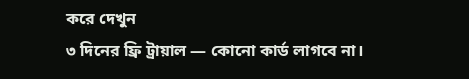করে দেখুন
৩ দিনের ফ্রি ট্রায়াল — কোনো কার্ড লাগবে না।